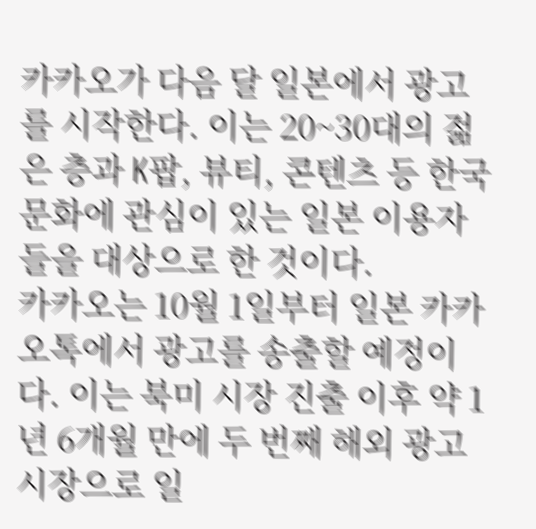카카오가 다음 달 일본에서 광고를 시작한다. 이는 20~30대의 젊은 층과 K팝, 뷰티, 콘텐츠 등 한국 문화에 관심이 있는 일본 이용자들을 대상으로 한 것이다.
카카오는 10월 1일부터 일본 카카오톡에서 광고를 송출할 예정이다. 이는 북미 시장 진출 이후 약 1년 6개월 만에 두 번째 해외 광고 시장으로 일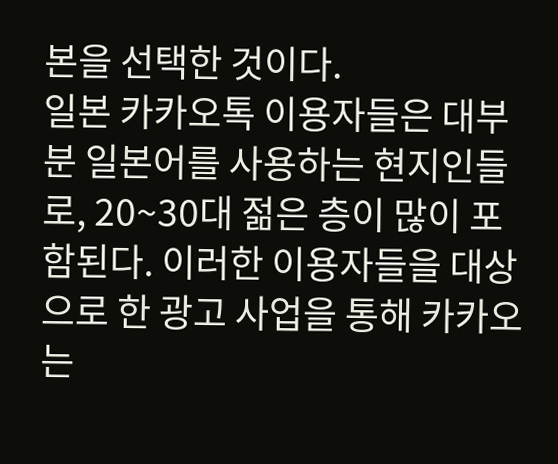본을 선택한 것이다.
일본 카카오톡 이용자들은 대부분 일본어를 사용하는 현지인들로, 20~30대 젊은 층이 많이 포함된다. 이러한 이용자들을 대상으로 한 광고 사업을 통해 카카오는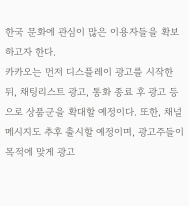한국 문화에 관심이 많은 이용자들을 확보하고자 한다.
카카오는 먼저 디스플레이 광고를 시작한 뒤, 채팅리스트 광고, 통화 종료 후 광고 등으로 상품군을 확대할 예정이다. 또한, 채널 메시지도 추후 출시할 예정이며, 광고주들이 목적에 맞게 광고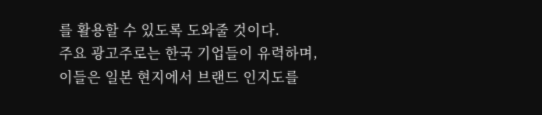를 활용할 수 있도록 도와줄 것이다.
주요 광고주로는 한국 기업들이 유력하며, 이들은 일본 현지에서 브랜드 인지도를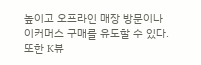높이고 오프라인 매장 방문이나 이커머스 구매를 유도할 수 있다. 또한 K뷰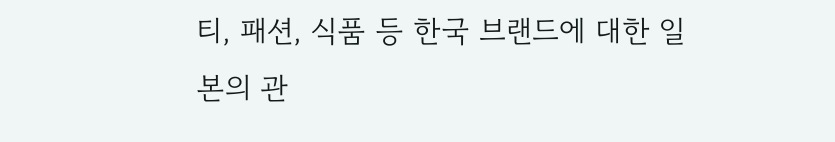티, 패션, 식품 등 한국 브랜드에 대한 일본의 관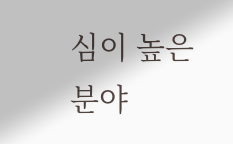심이 높은 분야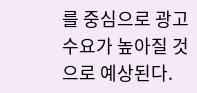를 중심으로 광고 수요가 높아질 것으로 예상된다.